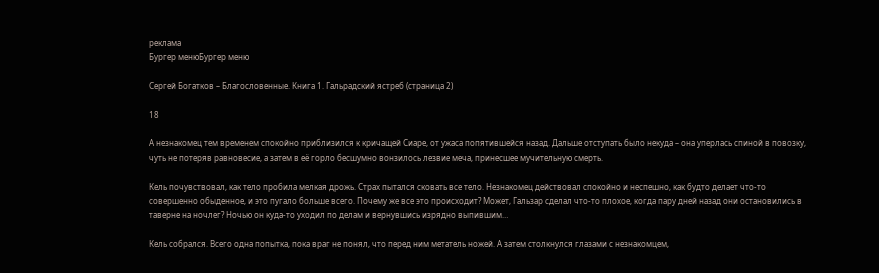реклама
Бургер менюБургер меню

Сергей Богатков – Благословенные. Книга 1. Гальрадский ястреб (страница 2)

18

А незнакомец тем временем спокойно приблизился к кричащей Сиаре, от ужаса попятившейся назад. Дальше отступать было некуда – она уперлась спиной в повозку, чуть не потеряв равновесие, а затем в её горло бесшумно вонзилось лезвие меча, принесшее мучительную смерть.

Кель почувствовал, как тело пробила мелкая дрожь. Страх пытался сковать все тело. Незнакомец действовал спокойно и неспешно, как будто делает что-то совершенно обыденное, и это пугало больше всего. Почему же все это происходит? Может, Гальзар сделал что-то плохое, когда пару дней назад они остановились в таверне на ночлег? Ночью он куда-то уходил по делам и вернувшись изрядно выпившим…

Кель собрался. Всего одна попытка, пока враг не понял, что перед ним метатель ножей. А затем столкнулся глазами с незнакомцем,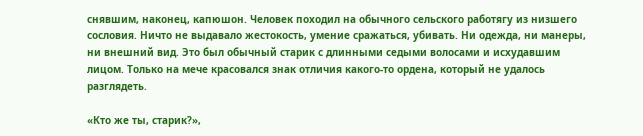снявшим, наконец, капюшон. Человек походил на обычного сельского работягу из низшего сословия. Ничто не выдавало жестокость, умение сражаться, убивать. Ни одежда, ни манеры, ни внешний вид. Это был обычный старик с длинными седыми волосами и исхудавшим лицом. Только на мече красовался знак отличия какого-то ордена, который не удалось разглядеть.

«Кто же ты, старик?»,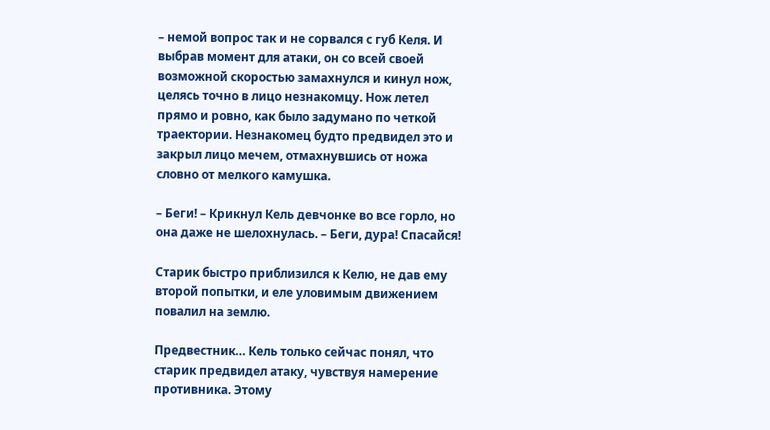– немой вопрос так и не сорвался с губ Келя. И выбрав момент для атаки, он со всей своей возможной скоростью замахнулся и кинул нож, целясь точно в лицо незнакомцу. Нож летел прямо и ровно, как было задумано по четкой траектории. Незнакомец будто предвидел это и закрыл лицо мечем, отмахнувшись от ножа словно от мелкого камушка.

– Беги! – Крикнул Кель девчонке во все горло, но она даже не шелохнулась. – Беги, дура! Спасайся!

Старик быстро приблизился к Келю, не дав ему второй попытки, и еле уловимым движением повалил на землю.

Предвестник… Кель только сейчас понял, что старик предвидел атаку, чувствуя намерение противника. Этому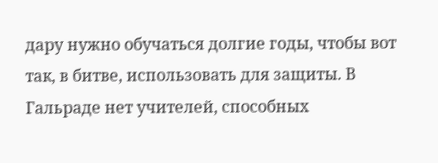дару нужно обучаться долгие годы, чтобы вот так, в битве, использовать для защиты. В Гальраде нет учителей, способных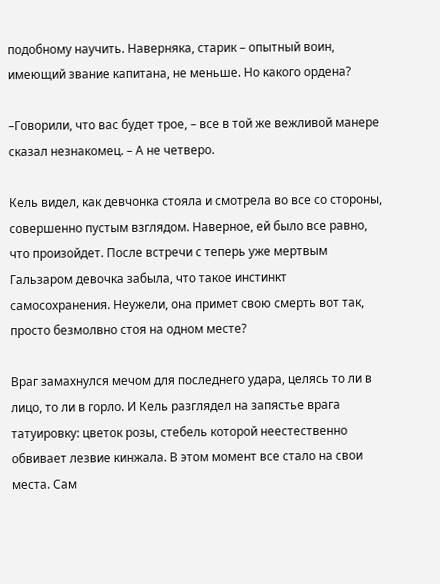подобному научить. Наверняка, старик – опытный воин, имеющий звание капитана, не меньше. Но какого ордена?

–Говорили, что вас будет трое, – все в той же вежливой манере сказал незнакомец. – А не четверо.

Кель видел, как девчонка стояла и смотрела во все со стороны, совершенно пустым взглядом. Наверное, ей было все равно, что произойдет. После встречи с теперь уже мертвым Гальзаром девочка забыла, что такое инстинкт самосохранения. Неужели, она примет свою смерть вот так, просто безмолвно стоя на одном месте?

Враг замахнулся мечом для последнего удара, целясь то ли в лицо, то ли в горло. И Кель разглядел на запястье врага татуировку: цветок розы, стебель которой неестественно обвивает лезвие кинжала. В этом момент все стало на свои места. Сам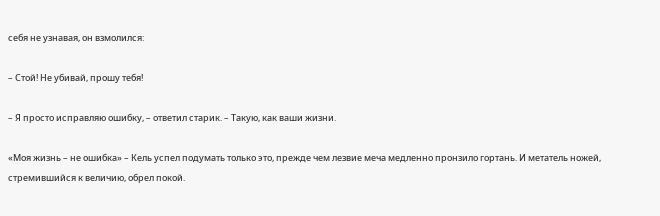себя не узнавая, он взмолился:

– Стой! Не убивай, прошу тебя!

– Я просто исправляю ошибку, – ответил старик. – Такую, как ваши жизни.

«Моя жизнь – не ошибка» – Кель успел подумать только это, прежде чем лезвие меча медленно пронзило гортань. И метатель ножей, стремившийся к величию, обрел покой.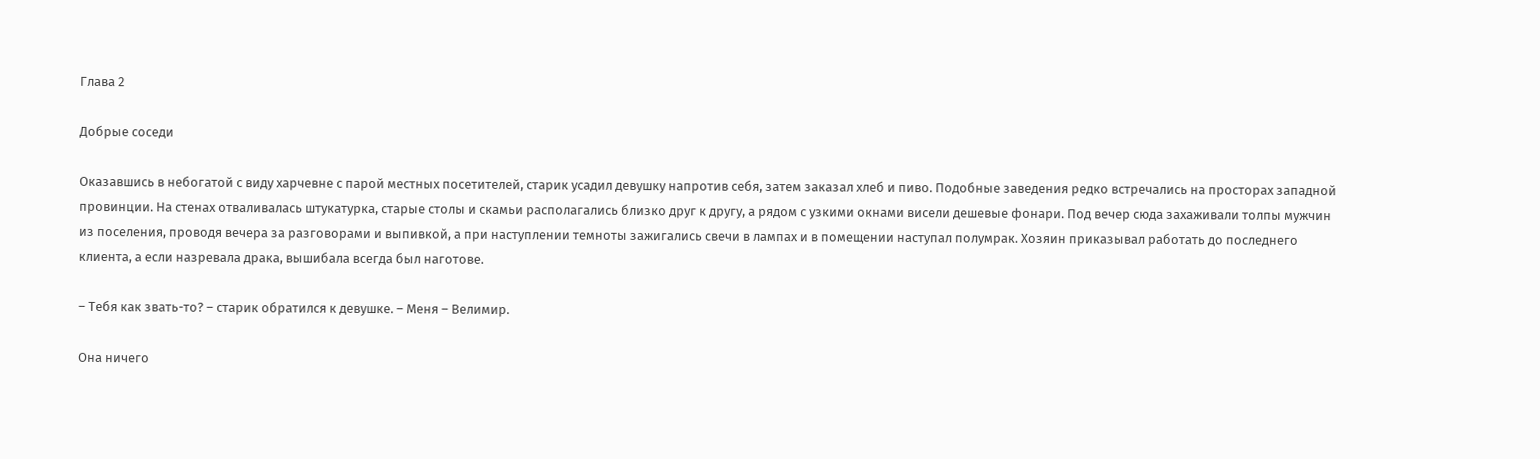Глава 2

Добрые соседи

Оказавшись в небогатой с виду харчевне с парой местных посетителей, старик усадил девушку напротив себя, затем заказал хлеб и пиво. Подобные заведения редко встречались на просторах западной провинции. На стенах отваливалась штукатурка, старые столы и скамьи располагались близко друг к другу, а рядом с узкими окнами висели дешевые фонари. Под вечер сюда захаживали толпы мужчин из поселения, проводя вечера за разговорами и выпивкой, а при наступлении темноты зажигались свечи в лампах и в помещении наступал полумрак. Хозяин приказывал работать до последнего клиента, а если назревала драка, вышибала всегда был наготове.

– Тебя как звать-то? – старик обратился к девушке. – Меня – Велимир.

Она ничего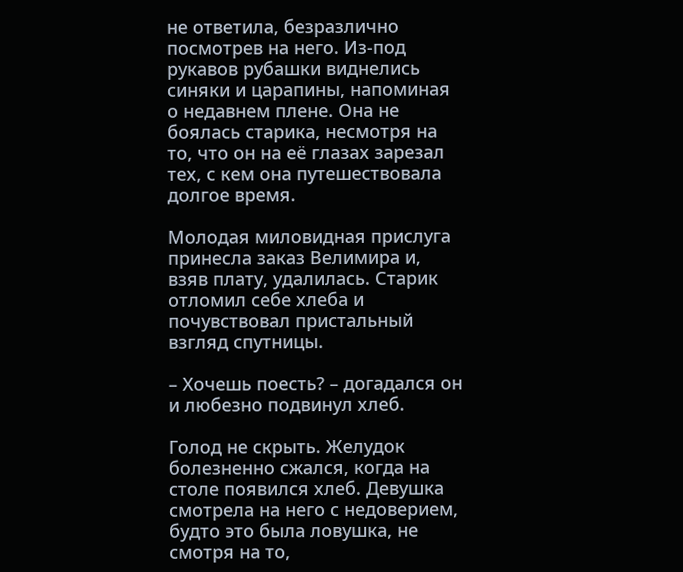не ответила, безразлично посмотрев на него. Из-под рукавов рубашки виднелись синяки и царапины, напоминая о недавнем плене. Она не боялась старика, несмотря на то, что он на её глазах зарезал тех, с кем она путешествовала долгое время.

Молодая миловидная прислуга принесла заказ Велимира и, взяв плату, удалилась. Старик отломил себе хлеба и почувствовал пристальный взгляд спутницы.

– Хочешь поесть? – догадался он и любезно подвинул хлеб.

Голод не скрыть. Желудок болезненно сжался, когда на столе появился хлеб. Девушка смотрела на него с недоверием, будто это была ловушка, не смотря на то,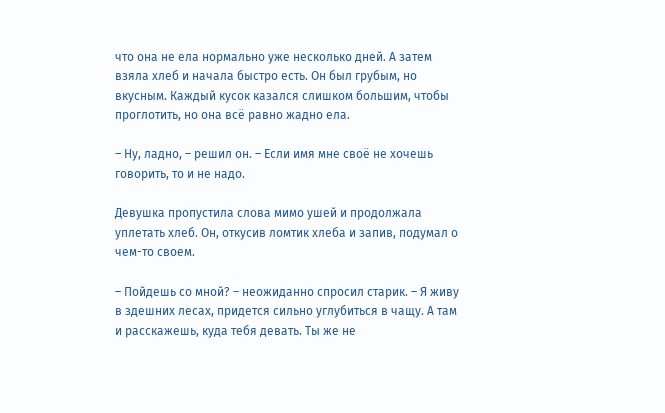что она не ела нормально уже несколько дней. А затем взяла хлеб и начала быстро есть. Он был грубым, но вкусным. Каждый кусок казался слишком большим, чтобы проглотить, но она всё равно жадно ела.

– Ну, ладно, – решил он. – Если имя мне своё не хочешь говорить, то и не надо.

Девушка пропустила слова мимо ушей и продолжала уплетать хлеб. Он, откусив ломтик хлеба и запив, подумал о чем-то своем.

– Пойдешь со мной? – неожиданно спросил старик. – Я живу в здешних лесах, придется сильно углубиться в чащу. А там и расскажешь, куда тебя девать. Ты же не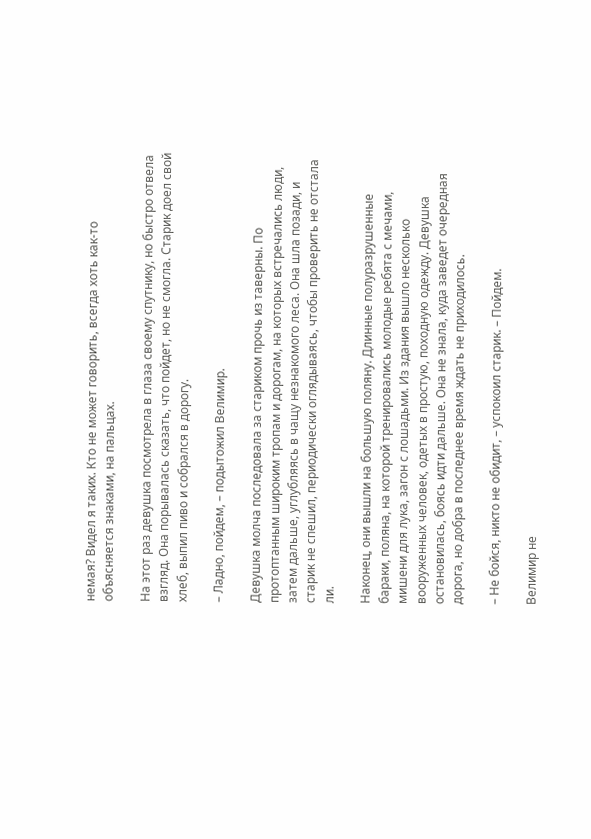немая? Видел я таких. Кто не может говорить, всегда хоть как-то объясняется знаками, на пальцах.

На этот раз девушка посмотрела в глаза своему спутнику, но быстро отвела взгляд. Она порывалась сказать, что пойдет, но не смогла. Старик доел свой хлеб, выпил пиво и собрался в дорогу.

– Ладно, пойдем, – подытожил Велимир.

Девушка молча последовала за стариком прочь из таверны. По протоптанным широким тропам и дорогам, на которых встречались люди, затем дальше, углубляясь в чащу незнакомого леса. Она шла позади, и старик не спешил, периодически оглядываясь, чтобы проверить не отстала ли.

Наконец, они вышли на большую поляну. Длинные полуразрушенные бараки, поляна, на которой тренировались молодые ребята с мечами, мишени для лука, загон с лошадьми. Из здания вышло несколько вооруженных человек, одетых в простую, походную одежду. Девушка остановилась, боясь идти дальше. Она не знала, куда заведет очередная дорога, но добра в последнее время ждать не приходилось.

– Не бойся, никто не обидит, – успокоил старик. – Пойдем.

Велимир не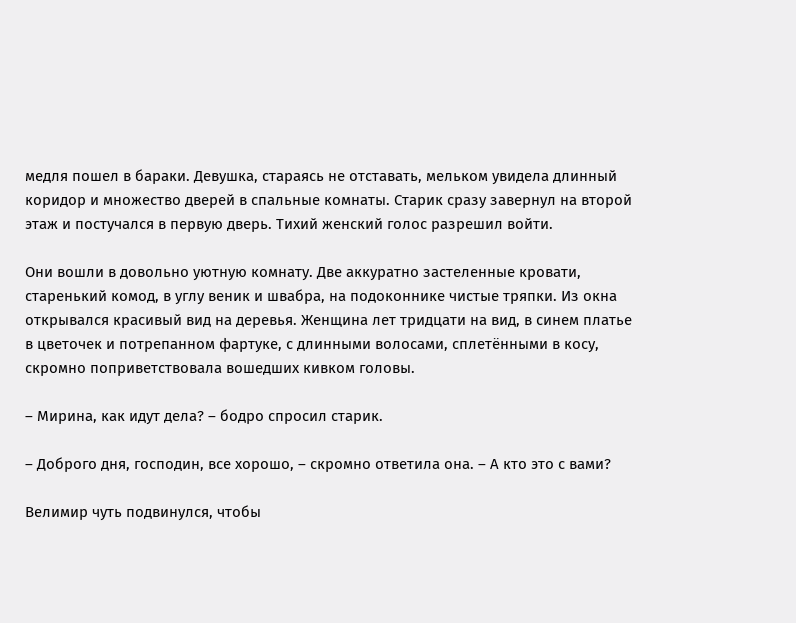медля пошел в бараки. Девушка, стараясь не отставать, мельком увидела длинный коридор и множество дверей в спальные комнаты. Старик сразу завернул на второй этаж и постучался в первую дверь. Тихий женский голос разрешил войти.

Они вошли в довольно уютную комнату. Две аккуратно застеленные кровати, старенький комод, в углу веник и швабра, на подоконнике чистые тряпки. Из окна открывался красивый вид на деревья. Женщина лет тридцати на вид, в синем платье в цветочек и потрепанном фартуке, с длинными волосами, сплетёнными в косу, скромно поприветствовала вошедших кивком головы.

– Мирина, как идут дела? – бодро спросил старик.

– Доброго дня, господин, все хорошо, – скромно ответила она. – А кто это с вами?

Велимир чуть подвинулся, чтобы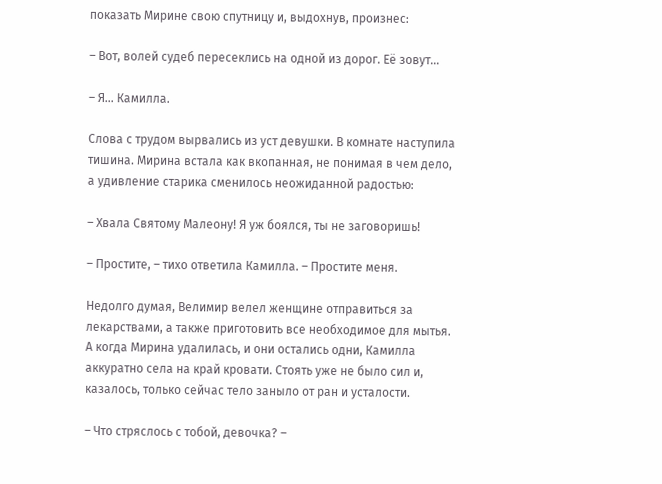показать Мирине свою спутницу и, выдохнув, произнес:

– Вот, волей судеб пересеклись на одной из дорог. Её зовут…

– Я… Камилла.

Слова с трудом вырвались из уст девушки. В комнате наступила тишина. Мирина встала как вкопанная, не понимая в чем дело, а удивление старика сменилось неожиданной радостью:

– Хвала Святому Малеону! Я уж боялся, ты не заговоришь!

– Простите, – тихо ответила Камилла. – Простите меня.

Недолго думая, Велимир велел женщине отправиться за лекарствами, а также приготовить все необходимое для мытья. А когда Мирина удалилась, и они остались одни, Камилла аккуратно села на край кровати. Стоять уже не было сил и, казалось, только сейчас тело заныло от ран и усталости.

– Что стряслось с тобой, девочка? –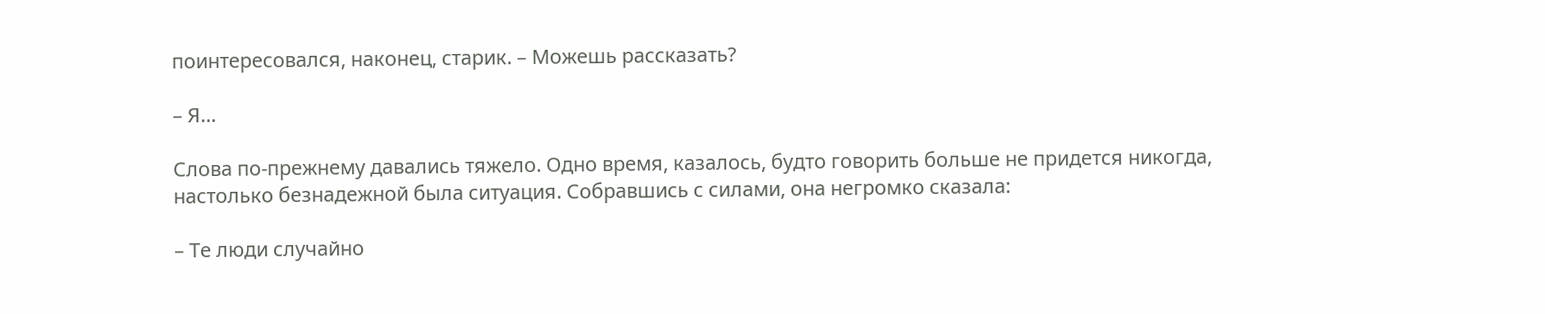поинтересовался, наконец, старик. – Можешь рассказать?

– Я…

Слова по-прежнему давались тяжело. Одно время, казалось, будто говорить больше не придется никогда, настолько безнадежной была ситуация. Собравшись с силами, она негромко сказала:

– Те люди случайно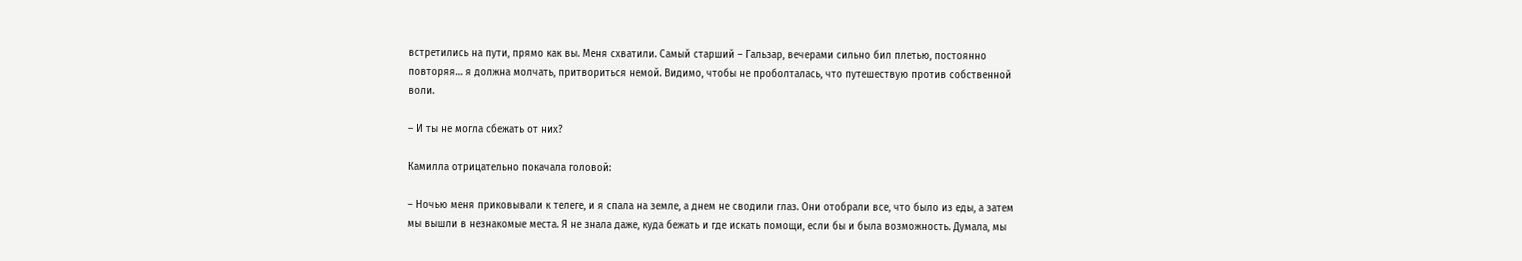встретились на пути, прямо как вы. Меня схватили. Самый старший – Гальзар, вечерами сильно бил плетью, постоянно повторяя… я должна молчать, притвориться немой. Видимо, чтобы не проболталась, что путешествую против собственной воли.

– И ты не могла сбежать от них?

Камилла отрицательно покачала головой:

– Ночью меня приковывали к телеге, и я спала на земле, а днем не сводили глаз. Они отобрали все, что было из еды, а затем мы вышли в незнакомые места. Я не знала даже, куда бежать и где искать помощи, если бы и была возможность. Думала, мы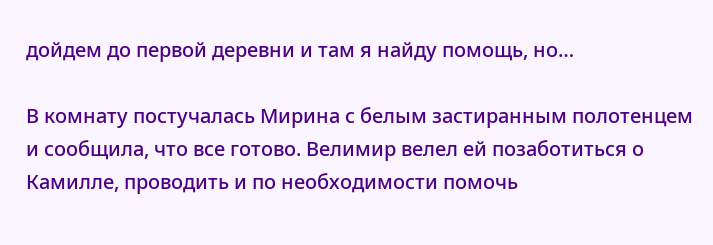дойдем до первой деревни и там я найду помощь, но…

В комнату постучалась Мирина с белым застиранным полотенцем и сообщила, что все готово. Велимир велел ей позаботиться о Камилле, проводить и по необходимости помочь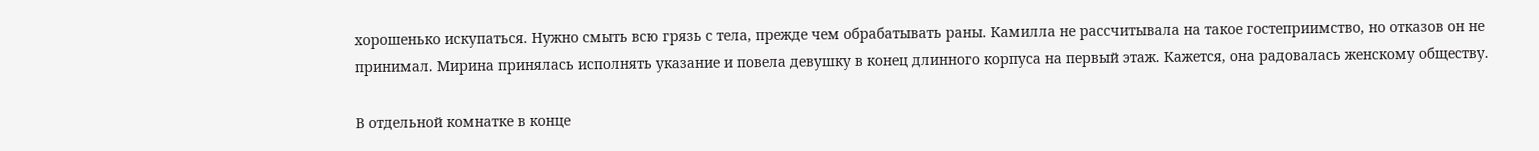хорошенько искупаться. Нужно смыть всю грязь с тела, прежде чем обрабатывать раны. Камилла не рассчитывала на такое гостеприимство, но отказов он не принимал. Мирина принялась исполнять указание и повела девушку в конец длинного корпуса на первый этаж. Кажется, она радовалась женскому обществу.

В отдельной комнатке в конце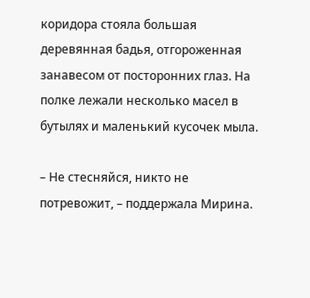коридора стояла большая деревянная бадья, отгороженная занавесом от посторонних глаз. На полке лежали несколько масел в бутылях и маленький кусочек мыла.

– Не стесняйся, никто не потревожит, – поддержала Мирина.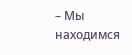– Мы находимся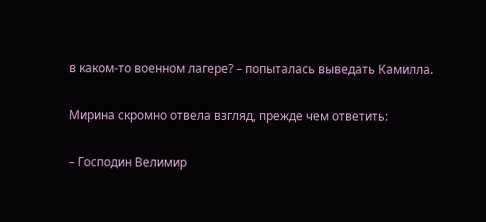в каком-то военном лагере? – попыталась выведать Камилла.

Мирина скромно отвела взгляд, прежде чем ответить:

– Господин Велимир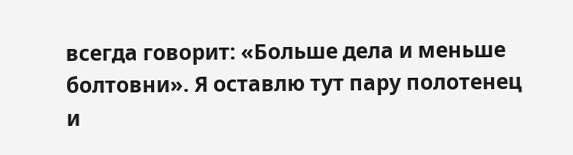всегда говорит: «Больше дела и меньше болтовни». Я оставлю тут пару полотенец и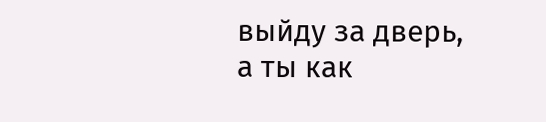выйду за дверь, а ты как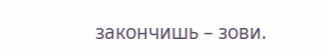закончишь – зови.